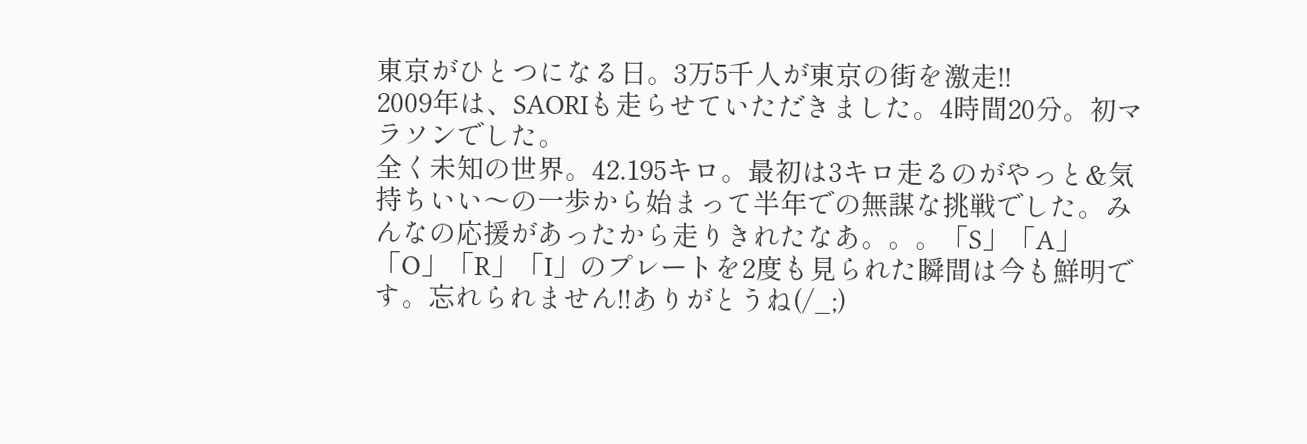東京がひとつになる日。3万5千人が東京の街を激走!!
2009年は、SAORIも走らせていただきました。4時間20分。初マラソンでした。
全く未知の世界。42.195キロ。最初は3キロ走るのがやっと&気持ちいい〜の一歩から始まって半年での無謀な挑戦でした。みんなの応援があったから走りきれたなあ。。。「S」「A」「O」「R」「I」のプレートを2度も見られた瞬間は今も鮮明です。忘れられません!!ありがとうね(/_;)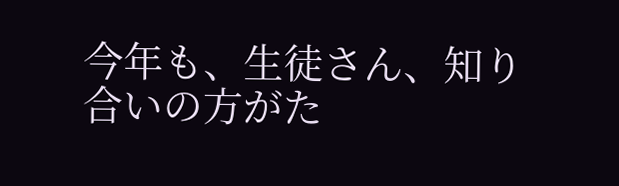今年も、生徒さん、知り合いの方がた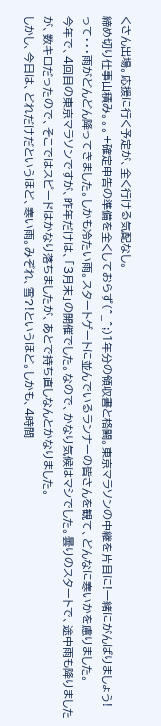くさん出場。応援に行く予定が、全く行ける気配なし。
締め切り仕事山積み。。。+確定申告の準備を全くしておらず(^_^;)1年分の領収書と格闘。東京マラソンの中継を片目に!一緒にがんばりましょう!
って・・・雨がどんどん降ってきました。しかも冷たい雨。スタートゲートに並んでいるランナーの皆さんを観て、どんなに寒いかを慮りました。
今年で、4回目の東京マラソンですが、昨年だけは、「3月末」の開催でした。なので、かなり気候はマシでした。曇りのスタートで、途中雨も降りましたが、数キロだったので、そこではスピードはかなり落ちましたが、あとで持ち直しなんとかなりました。
しかし、今日は、どれだけだというほど、寒い雨。みぞれ、雪?!というほど。しかも、4時間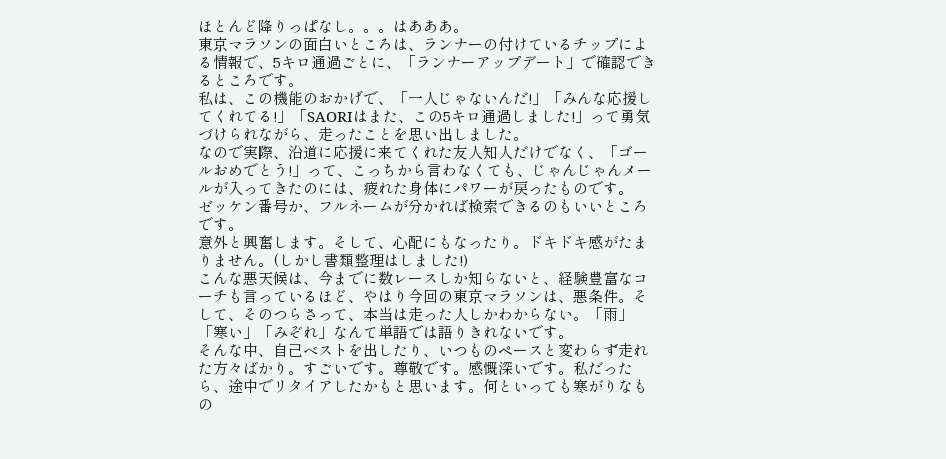ほとんど降りっぱなし。。。はあああ。
東京マラソンの面白いところは、ランナーの付けているチップによる情報で、5キロ通過ごとに、「ランナーアップデート」で確認できるところです。
私は、この機能のおかげで、「一人じゃないんだ!」「みんな応援してくれてる!」「SAORIはまた、この5キロ通過しました!」って勇気づけられながら、走ったことを思い出しました。
なので実際、沿道に応援に来てくれた友人知人だけでなく、「ゴールおめでとう!」って、こっちから言わなくても、じゃんじゃんメールが入ってきたのには、疲れた身体にパワーが戻ったものです。
ゼッケン番号か、フルネームが分かれば検索できるのもいいところです。
意外と興奮します。そして、心配にもなったり。ドキドキ感がたまりません。(しかし書類整理はしました!)
こんな悪天候は、今までに数レースしか知らないと、経験豊富なコーチも言っているほど、やはり今回の東京マラソンは、悪条件。そして、そのつらさって、本当は走った人しかわからない。「雨」「寒い」「みぞれ」なんて単語では語りきれないです。
そんな中、自己ベストを出したり、いつものペースと変わらず走れた方々ばかり。すごいです。尊敬です。感慨深いです。私だったら、途中でリタイアしたかもと思います。何といっても寒がりなもの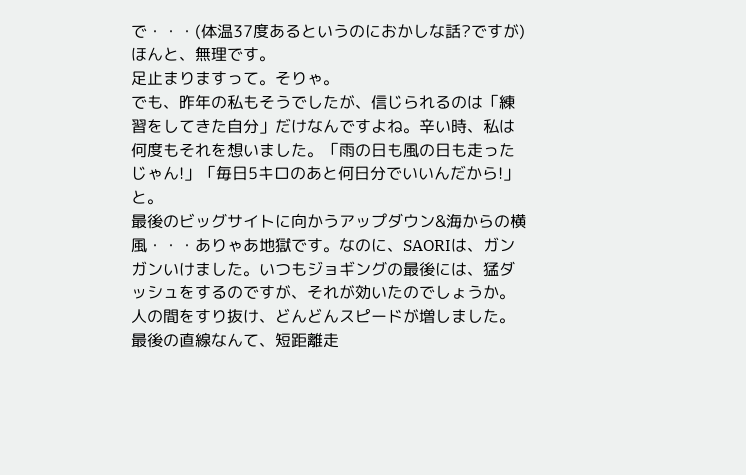で・・・(体温37度あるというのにおかしな話?ですが)ほんと、無理です。
足止まりますって。そりゃ。
でも、昨年の私もそうでしたが、信じられるのは「練習をしてきた自分」だけなんですよね。辛い時、私は何度もそれを想いました。「雨の日も風の日も走ったじゃん!」「毎日5キロのあと何日分でいいんだから!」と。
最後のビッグサイトに向かうアップダウン&海からの横風・・・ありゃあ地獄です。なのに、SAORIは、ガンガンいけました。いつもジョギングの最後には、猛ダッシュをするのですが、それが効いたのでしょうか。
人の間をすり抜け、どんどんスピードが増しました。最後の直線なんて、短距離走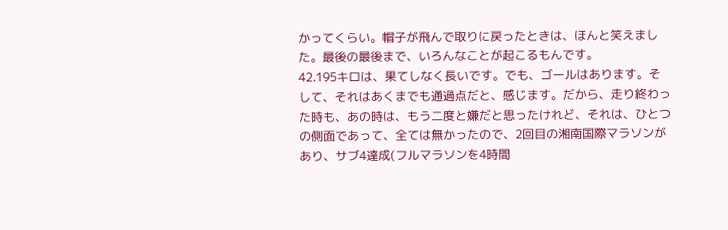かってくらい。帽子が飛んで取りに戻ったときは、ほんと笑えました。最後の最後まで、いろんなことが起こるもんです。
42.195キロは、果てしなく長いです。でも、ゴールはあります。そして、それはあくまでも通過点だと、感じます。だから、走り終わった時も、あの時は、もう二度と嫌だと思ったけれど、それは、ひとつの側面であって、全ては無かったので、2回目の湘南国際マラソンがあり、サブ4達成(フルマラソンを4時間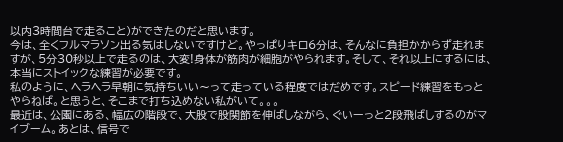以内3時間台で走ること)ができたのだと思います。
今は、全くフルマラソン出る気はしないですけど。やっぱりキロ6分は、そんなに負担かからず走れますが、5分30秒以上で走るのは、大変!身体が筋肉が細胞がやられます。そして、それ以上にするには、本当にストイックな練習が必要です。
私のように、ヘラヘラ早朝に気持ちいい〜って走っている程度ではだめです。スピード練習をもっとやらねば。と思うと、そこまで打ち込めない私がいて。。。
最近は、公園にある、幅広の階段で、大股で股関節を伸ばしながら、ぐいーっと2段飛ばしするのがマイブーム。あとは、信号で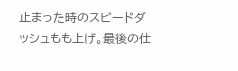止まった時のスピードダッシュもも上げ。最後の仕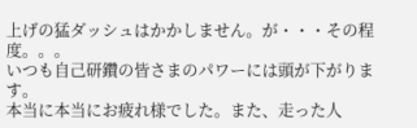上げの猛ダッシュはかかしません。が・・・その程度。。。
いつも自己研鑽の皆さまのパワーには頭が下がります。
本当に本当にお疲れ様でした。また、走った人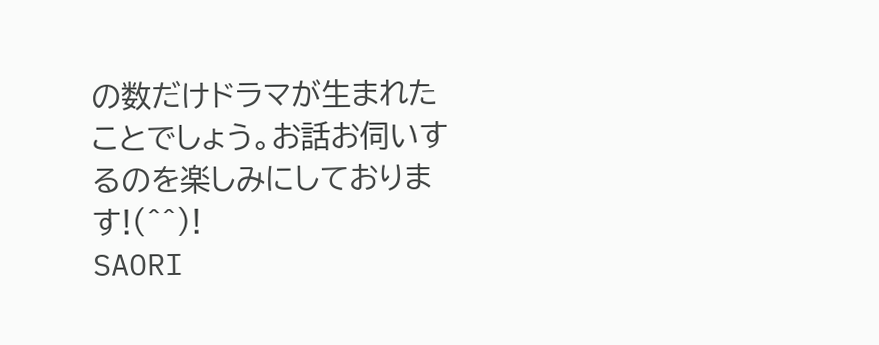の数だけドラマが生まれたことでしょう。お話お伺いするのを楽しみにしております!(^^)!
SAORI